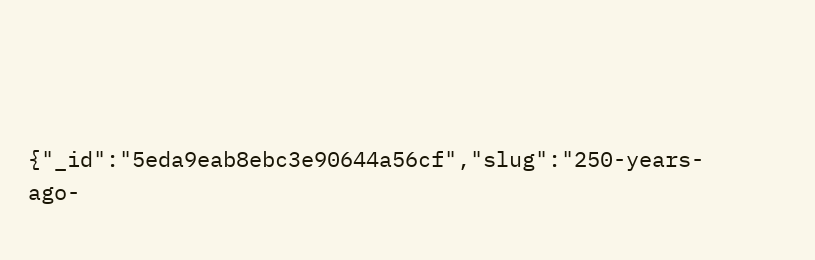{"_id":"5eda9eab8ebc3e90644a56cf","slug":"250-years-ago-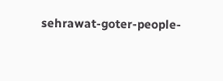sehrawat-goter-people-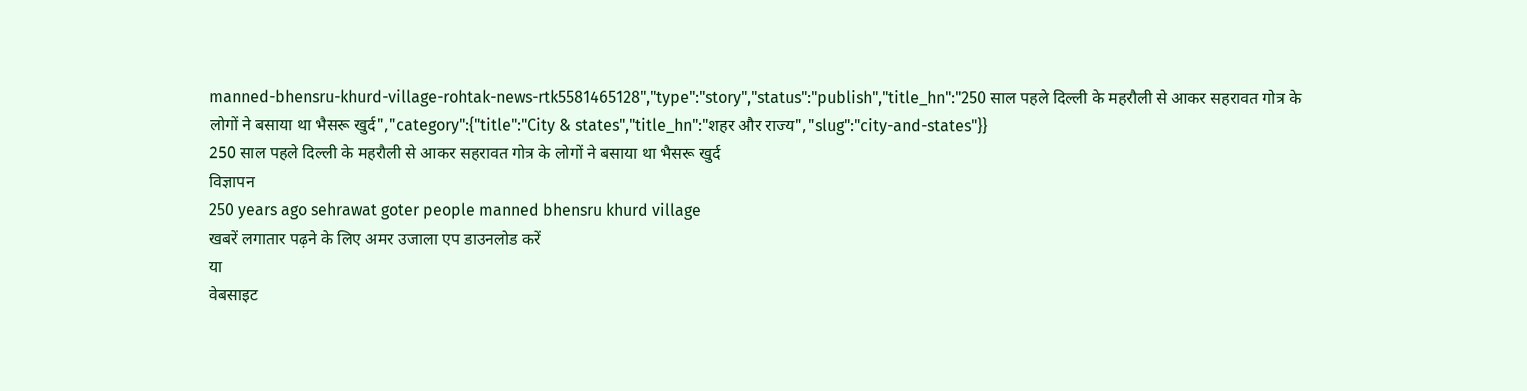manned-bhensru-khurd-village-rohtak-news-rtk5581465128","type":"story","status":"publish","title_hn":"250 साल पहले दिल्ली के महरौली से आकर सहरावत गोत्र के लोगों ने बसाया था भैसरू खुर्द","category":{"title":"City & states","title_hn":"शहर और राज्य","slug":"city-and-states"}}
250 साल पहले दिल्ली के महरौली से आकर सहरावत गोत्र के लोगों ने बसाया था भैसरू खुर्द
विज्ञापन
250 years ago sehrawat goter people manned bhensru khurd village
खबरें लगातार पढ़ने के लिए अमर उजाला एप डाउनलोड करें
या
वेबसाइट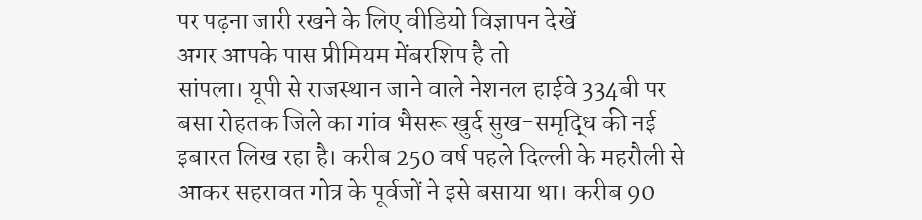पर पढ़ना जारी रखने के लिए वीडियो विज्ञापन देखें
अगर आपके पास प्रीमियम मेंबरशिप है तो
सांपला। यूपी से राजस्थान जाने वाले नेशनल हाईवे 334बी पर बसा रोहतक जिले का गांव भैसरू खुर्द सुख-समृद्धि की नई इबारत लिख रहा है। करीब 250 वर्ष पहले दिल्ली के महरौली से आकर सहरावत गोत्र के पूर्वजों ने इसे बसाया था। करीब 90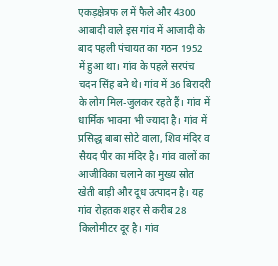एकड़क्षेत्रफ ल में फैले और 4300 आबादी वाले इस गांव में आजादी के बाद पहली पंचायत का गठन 1952 में हुआ था। गांव के पहले सरपंच चदन सिंह बने थे। गांव में 36 बिरादरी के लोग मिल-जुलकर रहते हैं। गांव में धार्मिक भावना भी ज्यादा है। गांव में प्रसिद्ध बाबा सोटे वाला, शिव मंदिर व सैयद पीर का मंदिर है। गांव वालों का आजीविका चलाने का मुख्य स्रोत खेती बाड़ी और दूध उत्पादन है। यह गांव रोहतक शहर से करीब 28 किलोमीटर दूर है। गांव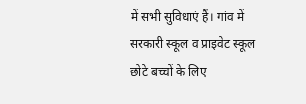में सभी सुविधाएं हैं। गांव में सरकारी स्कूल व प्राइवेट स्कूल छोटे बच्चों के लिए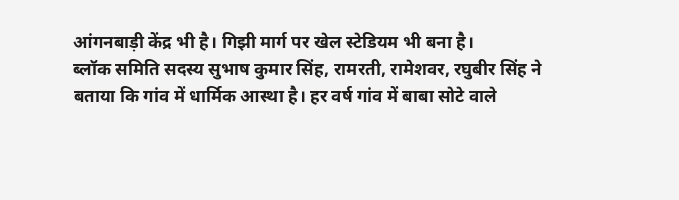आंगनबाड़ी केंद्र भी है। गिझी मार्ग पर खेल स्टेडियम भी बना है।
ब्लॉक समिति सदस्य सुभाष कुमार सिंह, रामरती, रामेशवर, रघुबीर सिंह ने बताया कि गांव में धार्मिक आस्था है। हर वर्ष गांव में बाबा सोटे वाले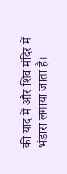की याद में और शिव मंदिर में भंडारा लगाया जाता है।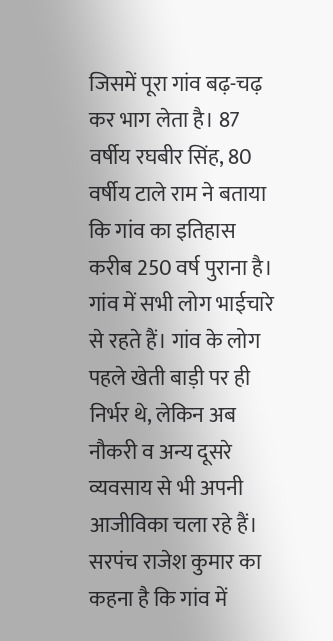जिसमें पूरा गांव बढ़-चढ़ कर भाग लेता है। 87 वर्षीय रघबीर सिंह, 80 वर्षीय टाले राम ने बताया कि गांव का इतिहास करीब 250 वर्ष पुराना है। गांव में सभी लोग भाईचारे से रहते हैं। गांव के लोग पहले खेती बाड़ी पर ही निर्भर थे, लेकिन अब नौकरी व अन्य दूसरे व्यवसाय से भी अपनी आजीविका चला रहे हैं।
सरपंच राजेश कुमार का कहना है कि गांव में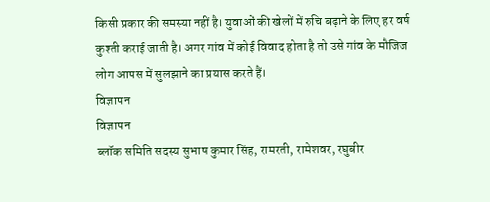किसी प्रकार की समस्या नहीं है। युवाओं की खेलों में रुचि बढ़ाने के लिए हर वर्ष कुश्ती कराई जाती है। अगर गांव में कोई विवाद होता है तो उसे गांव के मौजिज लोग आपस में सुलझाने का प्रयास करते हैं।
विज्ञापन
विज्ञापन
ब्लॉक समिति सदस्य सुभाष कुमार सिंह, रामरती, रामेशवर, रघुबीर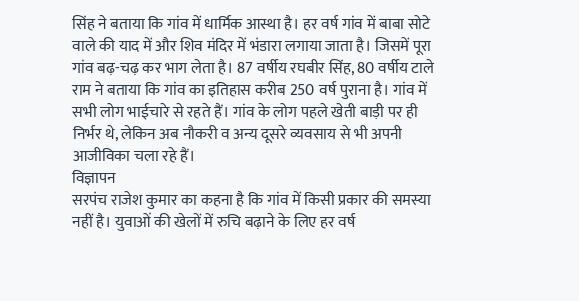सिंह ने बताया कि गांव में धार्मिक आस्था है। हर वर्ष गांव में बाबा सोटे वाले की याद में और शिव मंदिर में भंडारा लगाया जाता है। जिसमें पूरा गांव बढ़-चढ़ कर भाग लेता है। 87 वर्षीय रघबीर सिंह, 80 वर्षीय टाले राम ने बताया कि गांव का इतिहास करीब 250 वर्ष पुराना है। गांव में सभी लोग भाईचारे से रहते हैं। गांव के लोग पहले खेती बाड़ी पर ही निर्भर थे, लेकिन अब नौकरी व अन्य दूसरे व्यवसाय से भी अपनी आजीविका चला रहे हैं।
विज्ञापन
सरपंच राजेश कुमार का कहना है कि गांव में किसी प्रकार की समस्या नहीं है। युवाओं की खेलों में रुचि बढ़ाने के लिए हर वर्ष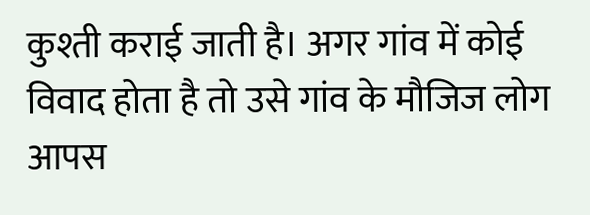कुश्ती कराई जाती है। अगर गांव में कोई विवाद होता है तो उसे गांव के मौजिज लोग आपस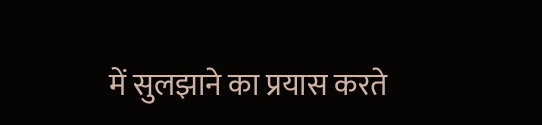में सुलझाने का प्रयास करते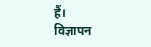हैं।
विज्ञापन